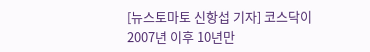[뉴스토마토 신항섭 기자] 코스닥이 2007년 이후 10년만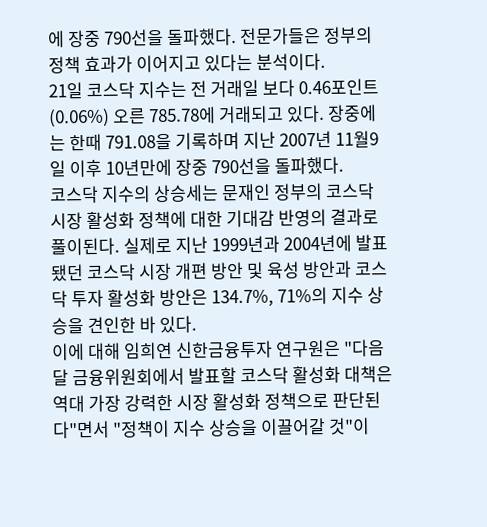에 장중 790선을 돌파했다. 전문가들은 정부의 정책 효과가 이어지고 있다는 분석이다.
21일 코스닥 지수는 전 거래일 보다 0.46포인트(0.06%) 오른 785.78에 거래되고 있다. 장중에는 한때 791.08을 기록하며 지난 2007년 11월9일 이후 10년만에 장중 790선을 돌파했다.
코스닥 지수의 상승세는 문재인 정부의 코스닥 시장 활성화 정책에 대한 기대감 반영의 결과로 풀이된다. 실제로 지난 1999년과 2004년에 발표됐던 코스닥 시장 개편 방안 및 육성 방안과 코스닥 투자 활성화 방안은 134.7%, 71%의 지수 상승을 견인한 바 있다.
이에 대해 임희연 신한금융투자 연구원은 "다음달 금융위원회에서 발표할 코스닥 활성화 대책은 역대 가장 강력한 시장 활성화 정책으로 판단된다"면서 "정책이 지수 상승을 이끌어갈 것"이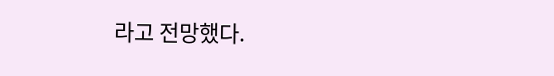라고 전망했다.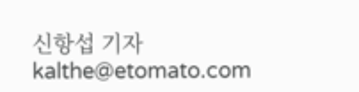신항섭 기자 kalthe@etomato.com